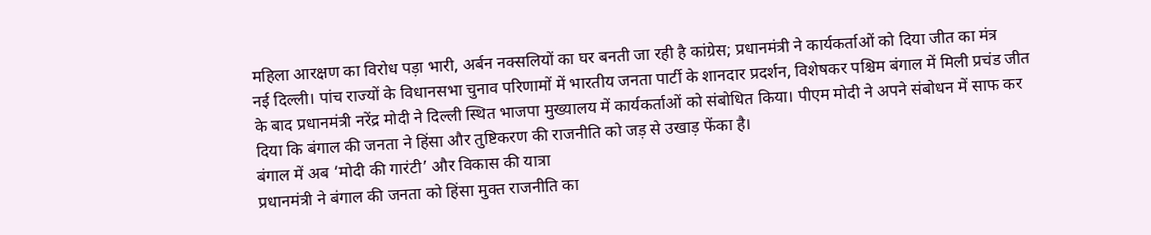महिला आरक्षण का विरोध पड़ा भारी, अर्बन नक्सलियों का घर बनती जा रही है कांग्रेस; प्रधानमंत्री ने कार्यकर्ताओं को दिया जीत का मंत्र
नई दिल्ली। पांच राज्यों के विधानसभा चुनाव परिणामों में भारतीय जनता पार्टी के शानदार प्रदर्शन, विशेषकर पश्चिम बंगाल में मिली प्रचंड जीत के बाद प्रधानमंत्री नरेंद्र मोदी ने दिल्ली स्थित भाजपा मुख्यालय में कार्यकर्ताओं को संबोधित किया। पीएम मोदी ने अपने संबोधन में साफ कर दिया कि बंगाल की जनता ने हिंसा और तुष्टिकरण की राजनीति को जड़ से उखाड़ फेंका है।
बंगाल में अब ‘मोदी की गारंटी’ और विकास की यात्रा
प्रधानमंत्री ने बंगाल की जनता को हिंसा मुक्त राजनीति का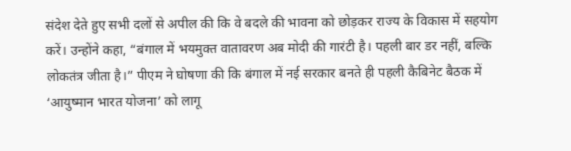संदेश देते हुए सभी दलों से अपील की कि वे बदले की भावना को छोड़कर राज्य के विकास में सहयोग करें। उन्होंने कहा, “बंगाल में भयमुक्त वातावरण अब मोदी की गारंटी है। पहली बार डर नहीं, बल्कि लोकतंत्र जीता है।” पीएम ने घोषणा की कि बंगाल में नई सरकार बनते ही पहली कैबिनेट बैठक में ‘आयुष्मान भारत योजना’ को लागू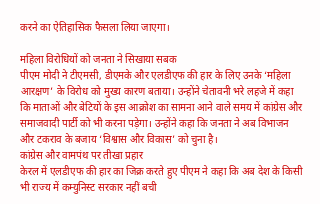करने का ऐतिहासिक फैसला लिया जाएगा।

महिला विरोधियों को जनता ने सिखाया सबक
पीएम मोदी ने टीएमसी, डीएमके और एलडीएफ की हार के लिए उनके ‘महिला आरक्षण’ के विरोध को मुख्य कारण बताया। उन्होंने चेतावनी भरे लहजे में कहा कि माताओं और बेटियों के इस आक्रोश का सामना आने वाले समय में कांग्रेस और समाजवादी पार्टी को भी करना पड़ेगा। उन्होंने कहा कि जनता ने अब विभाजन और टकराव के बजाय ‘विश्वास और विकास’ को चुना है।
कांग्रेस और वामपंथ पर तीखा प्रहार
केरल में एलडीएफ की हार का जिक्र करते हुए पीएम ने कहा कि अब देश के किसी भी राज्य में कम्युनिस्ट सरकार नहीं बची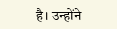है। उन्होंने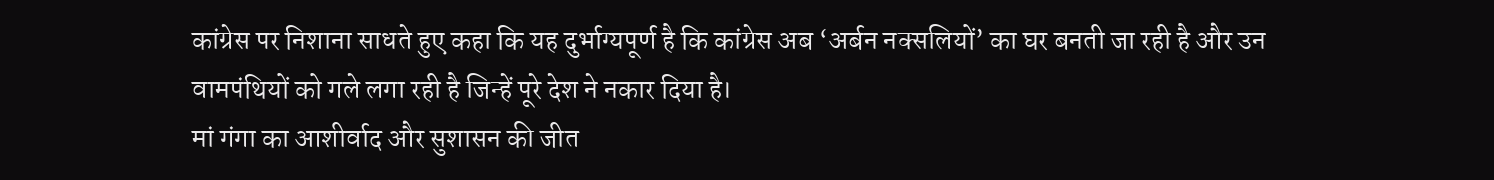कांग्रेस पर निशाना साधते हुए कहा कि यह दुर्भाग्यपूर्ण है कि कांग्रेस अब ‘अर्बन नक्सलियों’ का घर बनती जा रही है और उन वामपंथियों को गले लगा रही है जिन्हें पूरे देश ने नकार दिया है।
मां गंगा का आशीर्वाद और सुशासन की जीत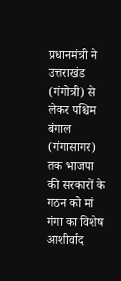प्रधानमंत्री ने उत्तराखंड (गंगोत्री) से लेकर पश्चिम बंगाल (गंगासागर) तक भाजपा की सरकारों के गठन को मां गंगा का विशेष आशीर्वाद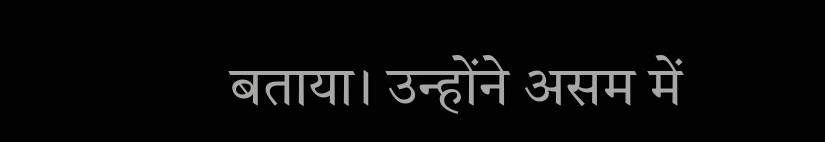बताया। उन्होंने असम में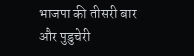भाजपा की तीसरी बार और पुडुचेरी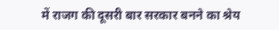में राजग की दूसरी बार सरकार बनने का श्रेय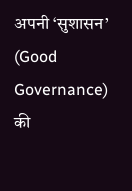अपनी ‘सुशासन’ (Good Governance) की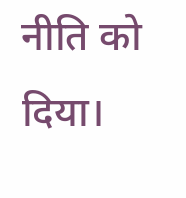नीति को दिया।